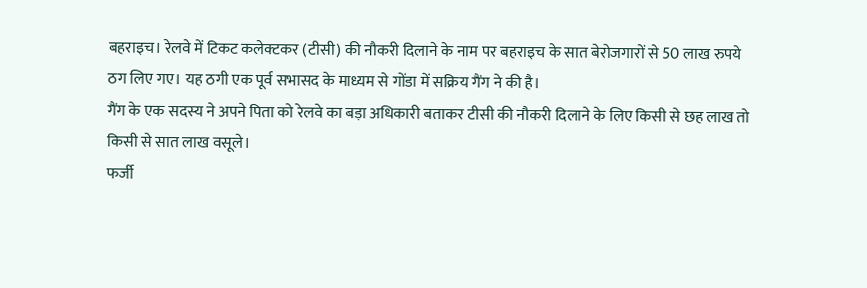बहराइच। रेलवे में टिकट कलेक्टकर (टीसी) की नौकरी दिलाने के नाम पर बहराइच के सात बेरोजगारों से 50 लाख रुपये ठग लिए गए। यह ठगी एक पूर्व सभासद के माध्यम से गोंडा में सक्रिय गैंग ने की है।
गैंग के एक सदस्य ने अपने पिता को रेलवे का बड़ा अधिकारी बताकर टीसी की नौकरी दिलाने के लिए किसी से छह लाख तो किसी से सात लाख वसूले।
फर्जी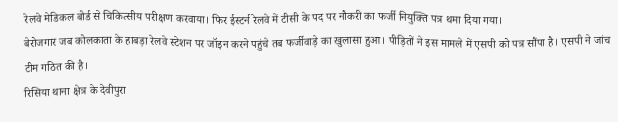रेलवे मेडिकल बोर्ड से चिकित्सीय परीक्षण करवाया। फिर ईस्टर्न रेलवे में टीसी के पद पर नौकरी का फर्जी नियुक्ति पत्र थमा दिया गया।
बेरोजगार जब कोलकाता के हाबड़ा रेलवे स्टेशन पर जॉइन करने पहुंचे तब फर्जीवाड़े का खुलासा हुआ। पीड़ितों ने इस मामले में एसपी को पत्र सौंपा है। एसपी ने जांच टीम गठित की है।
रिसिया थाना क्षेत्र के देवीपुरा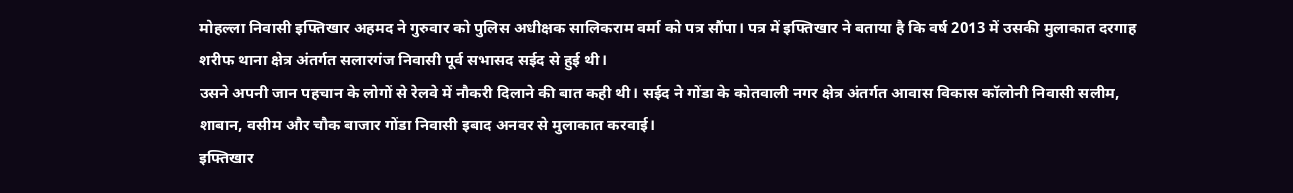मोहल्ला निवासी इफ्तिखार अहमद ने गुरुवार को पुलिस अधीक्षक सालिकराम वर्मा को पत्र सौंपा। पत्र में इफ्तिखार ने बताया है कि वर्ष 2013 में उसकी मुलाकात दरगाह शरीफ थाना क्षेत्र अंतर्गत सलारगंज निवासी पूर्व सभासद सईद से हुई थी।
उसने अपनी जान पहचान के लोगों से रेलवे में नौकरी दिलाने की बात कही थी। सईद ने गोंडा के कोतवाली नगर क्षेत्र अंतर्गत आवास विकास कॉलोनी निवासी सलीम, शाबान, वसीम और चौक बाजार गोंडा निवासी इबाद अनवर से मुलाकात करवाई।
इफ्तिखार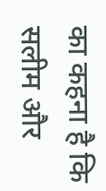का कहना है कि सलीम और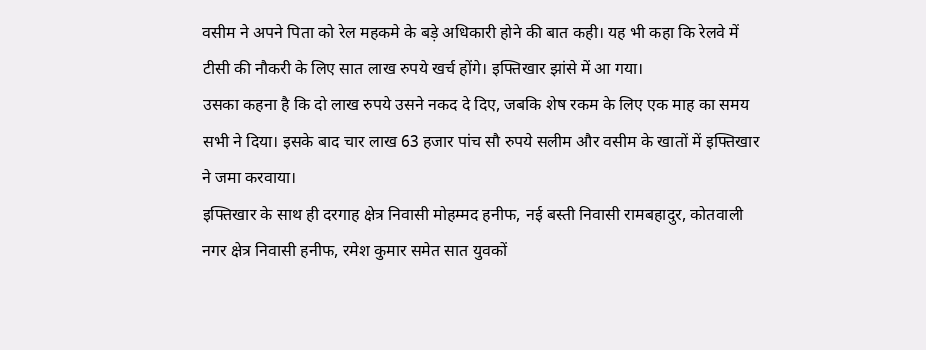वसीम ने अपने पिता को रेल महकमे के बड़े अधिकारी होने की बात कही। यह भी कहा कि रेलवे में टीसी की नौकरी के लिए सात लाख रुपये खर्च होंगे। इफ्तिखार झांसे में आ गया।
उसका कहना है कि दो लाख रुपये उसने नकद दे दिए, जबकि शेष रकम के लिए एक माह का समय सभी ने दिया। इसके बाद चार लाख 63 हजार पांच सौ रुपये सलीम और वसीम के खातों में इफ्तिखार ने जमा करवाया।
इफ्तिखार के साथ ही दरगाह क्षेत्र निवासी मोहम्मद हनीफ, नई बस्ती निवासी रामबहादुर, कोतवाली नगर क्षेत्र निवासी हनीफ, रमेश कुमार समेत सात युवकों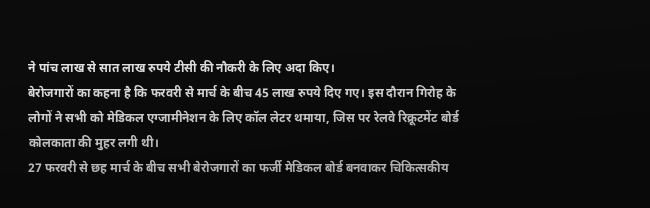ने पांच लाख से सात लाख रुपये टीसी की नौकरी के लिए अदा किए।
बेरोजगारों का कहना है कि फरवरी से मार्च के बीच 45 लाख रुपये दिए गए। इस दौरान गिरोह के लोगों ने सभी को मेडिकल एग्जामीनेशन के लिए कॉल लेटर थमाया, जिस पर रेलवे रिक्रूटमेंट बोर्ड कोलकाता की मुहर लगी थी।
27 फरवरी से छह मार्च के बीच सभी बेरोजगारों का फर्जी मेडिकल बोर्ड बनवाकर चिकित्सकीय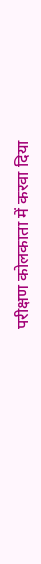परीक्षण कोलकाता में करवा दिया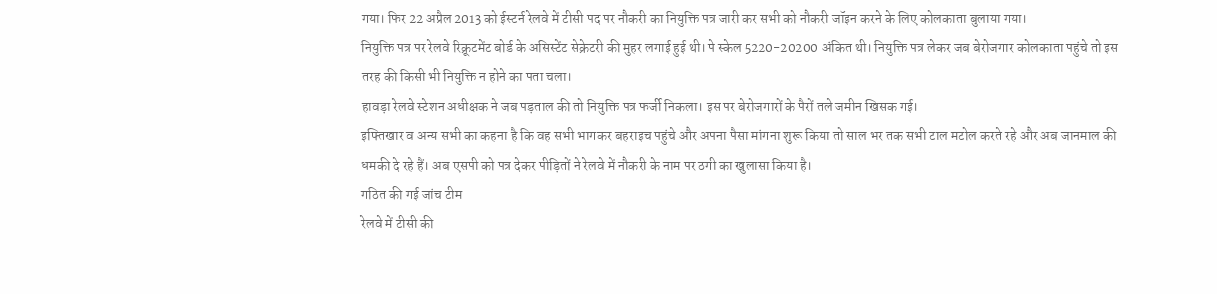गया। फिर 22 अप्रैल 2013 को ईस्टर्न रेलवे में टीसी पद पर नौकरी का नियुक्ति पत्र जारी कर सभी को नौकरी जॉइन करने के लिए कोलकाता बुलाया गया।
नियुक्ति पत्र पर रेलवे रिक्रूटमेंट बोर्ड के असिस्टेंट सेक्रेटरी की मुहर लगाई हुई थी। पे स्केल 5220-20200 अंकित थी। नियुक्ति पत्र लेकर जब बेरोजगार कोलकाता पहुंचे तो इस तरह की किसी भी नियुक्ति न होने का पता चला।
हावड़ा रेलवे स्टेशन अधीक्षक ने जब पड़ताल की तो नियुक्ति पत्र फर्जी निकला। इस पर बेरोजगारों के पैरों तले जमीन खिसक गई।
इफ्तिखार व अन्य सभी का कहना है कि वह सभी भागकर बहराइच पहुंचे और अपना पैसा मांगना शुरू किया तो साल भर तक सभी टाल मटोल करते रहे और अब जानमाल की धमकी दे रहे हैं। अब एसपी को पत्र देकर पीड़ितों ने रेलवे में नौकरी के नाम पर ठगी का खुलासा किया है।
गठित की गई जांच टीम
रेलवे में टीसी की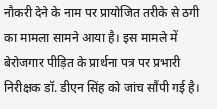नौकरी देने के नाम पर प्रायोजित तरीके से ठगी का मामला सामने आया है। इस मामले में बेरोजगार पीड़ित के प्रार्थना पत्र पर प्रभारी निरीक्षक डॉ. डीएन सिंह को जांच सौंपी गई है।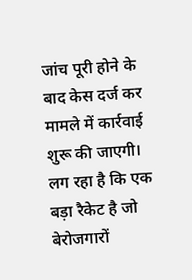जांच पूरी होने के बाद केस दर्ज कर मामले में कार्रवाई शुरू की जाएगी। लग रहा है कि एक बड़ा रैकेट है जो बेरोजगारों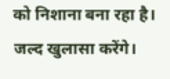को निशाना बना रहा है। जल्द खुलासा करेंगे।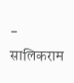- सालिकराम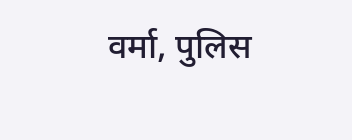वर्मा, पुलिस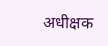अधीक्षक